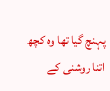پہنچ گیا تھا وہ کچھ اتنا روشنی کے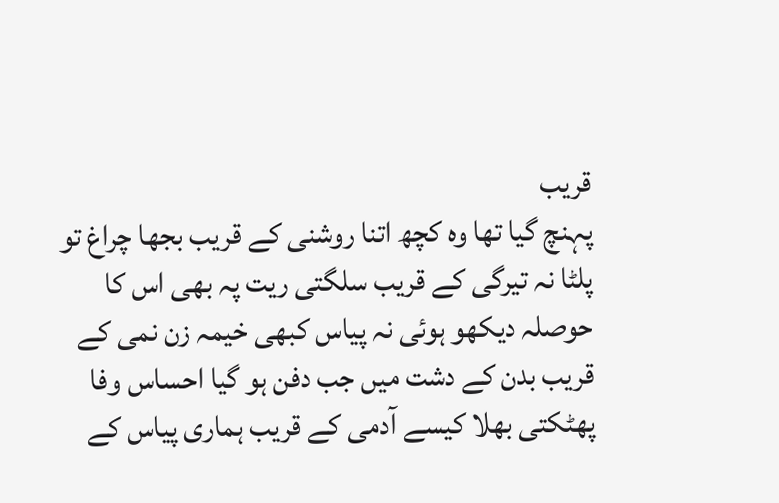قریب
پہنچ گیا تھا وہ کچھ اتنا روشنی کے قریب بجھا چراغ تو پلٹا نہ تیرگی کے قریب سلگتی ریت پہ بھی اس کا حوصلہ دیکھو ہوئی نہ پیاس کبھی خیمہ زن نمی کے قریب بدن کے دشت میں جب دفن ہو گیا احساس وفا پھٹکتی بھلا کیسے آدمی کے قریب ہماری پیاس کے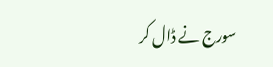سورج نے ڈال کر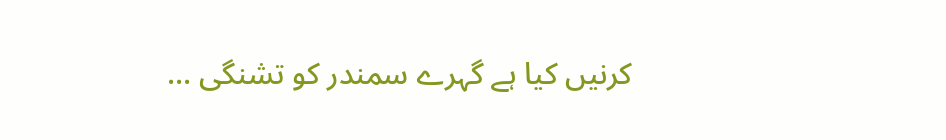کرنیں کیا ہے گہرے سمندر کو تشنگی ...